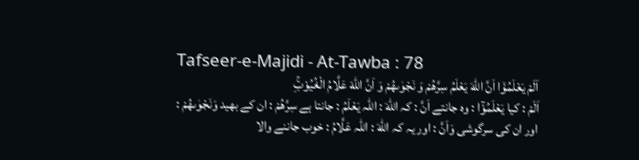Tafseer-e-Majidi - At-Tawba : 78
اَلَمْ یَعْلَمُوْۤا اَنَّ اللّٰهَ یَعْلَمُ سِرَّهُمْ وَ نَجْوٰىهُمْ وَ اَنَّ اللّٰهَ عَلَّامُ الْغُیُوْبِۚ
اَلَمْ : کیا يَعْلَمُوْٓا : وہ جانتے اَنَّ : کہ اللّٰهَ : اللہ يَعْلَمُ : جانتا ہے سِرَّهُمْ : ان کے بھید وَنَجْوٰىهُمْ : اور ان کی سرگوشی وَاَنَّ : اور یہ کہ اللّٰهَ : اللہ عَلَّامُ : خوب جاننے والا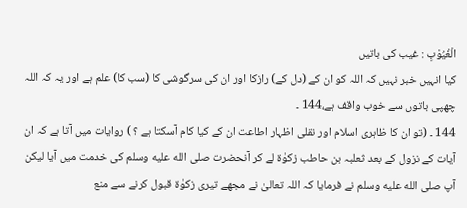الْغُيُوْبِ : غیب کی باتیں
کیا انہیں خبر نہیں کہ اللہ کو ان کے (دل کے) رازکا اور ان کی سرگوشی کا (سب کا) علم ہے اور یہ کہ اللہ چھپی باتوں سے خوب واقف ہے،144 ۔
144 ۔ (تو ان کا ظاہری اسلام اور نقلی اظہار اطاعت ان کے کیا کام آسکتا ہے ؟ ) روایات میں آتا ہے کہ ان آیات کے نزول کے بعد ثعلبہ بن حاطب زکوٰۃ لے کر آنحضرت صلى الله عليه وسلم کی خدمت میں آیا لیکن آپ صلى الله عليه وسلم نے فرمایا کہ اللہ تعالیٰ نے مجھے تیری زکوٰۃ قبول کرنے سے منع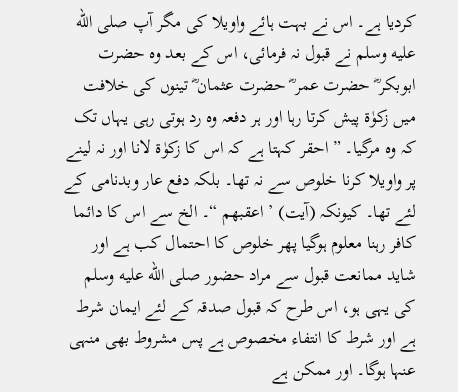کردیا ہے۔ اس نے بہت ہائے واویلا کی مگر آپ صلى الله عليه وسلم نے قبول نہ فرمائی، اس کے بعد وہ حضرت ابوبکر ؓ حضرت عمر ؓ حضرت عثمان ؓ تینوں کی خلافت میں زکوٰۃ پیش کرتا رہا اور ہر دفعہ وہ رد ہوتی رہی یہاں تک کہ وہ مرگیا۔ ” احقر کہتا ہے کہ اس کا زکوٰۃ لانا اور نہ لینے پر واویلا کرنا خلوص سے نہ تھا۔ بلکہ دفع عار وبدنامی کے لئے تھا۔ کیونکہ (آیت) ’ اعقبھم “۔ الخ سے اس کا دائما کافر رہنا معلوم ہوگیا پھر خلوص کا احتمال کب ہے اور شاید ممانعت قبول سے مراد حضور صلى الله عليه وسلم کی یہی ہو، اس طرح کہ قبول صدقہ کے لئے ایمان شرط ہے اور شرط کا انتفاء مخصوص ہے پس مشروط بھی منہی عنہا ہوگا۔ اور ممکن ہے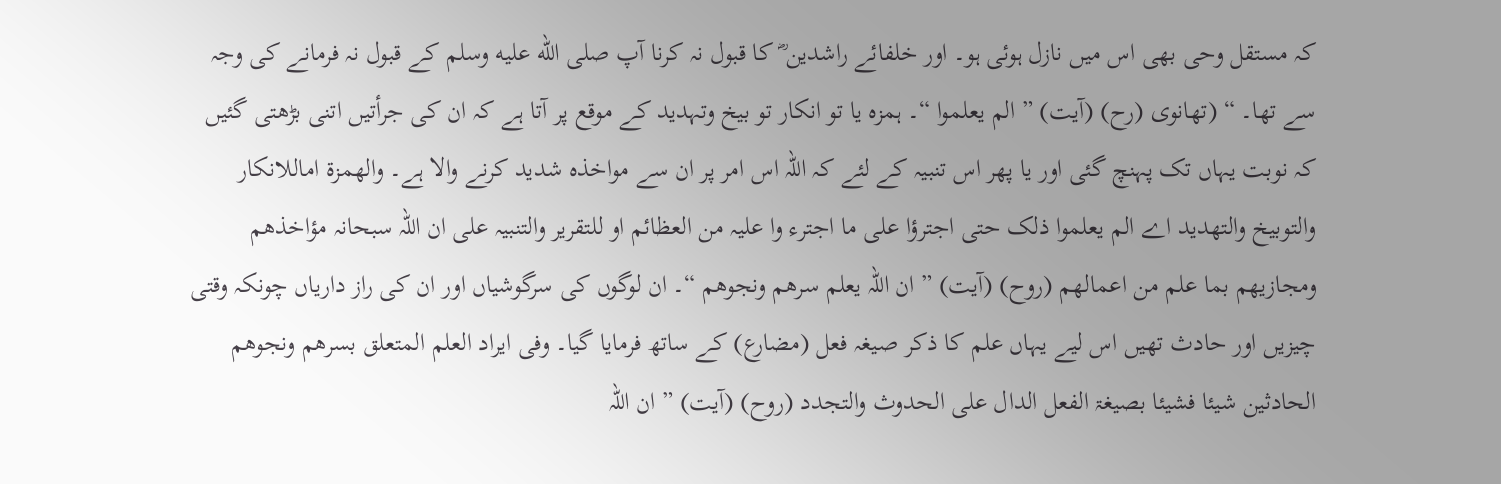کہ مستقل وحی بھی اس میں نازل ہوئی ہو۔ اور خلفائے راشدین ؓ کا قبول نہ کرنا آپ صلى الله عليه وسلم کے قبول نہ فرمانے کی وجہ سے تھا۔ “ (تھانوی (رح) (آیت) ” الم یعلموا “۔ ہمزہ یا تو انکار تو بیخ وتہدید کے موقع پر آتا ہے کہ ان کی جرأتیں اتنی بڑھتی گئیں کہ نوبت یہاں تک پہنچ گئی اور یا پھر اس تنبیہ کے لئے کہ اللہ اس امر پر ان سے مواخذہ شدید کرنے والا ہے۔ والھمزۃ اماللانکار والتوبیخ والتھدید اے الم یعلموا ذلک حتی اجترؤا علی ما اجترء وا علیہ من العظائم او للتقریر والتنبیہ علی ان اللہ سبحانہ مؤاخذھم ومجازیھم بما علم من اعمالھم (روح) (آیت) ” ان اللہ یعلم سرھم ونجوھم “۔ ان لوگوں کی سرگوشیاں اور ان کی راز داریاں چونکہ وقتی چیزیں اور حادث تھیں اس لیے یہاں علم کا ذکر صیغہ فعل (مضارع) کے ساتھ فرمایا گیا۔ وفی ایراد العلم المتعلق بسرھم ونجوھم الحادثین شیئا فشیئا بصیغۃ الفعل الدال علی الحدوث والتجدد (روح) (آیت) ” ان اللہ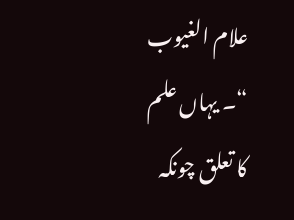علام الغیوب “۔ یہاں علم کا تعلق چونکہ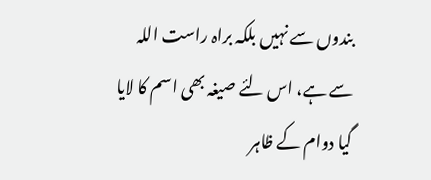بندوں سے نہیں بلکہ براہ راست اللہ سے ہے، اس لئے صیغہ بھی اسم کا لایا گیا دوام کے ظاہر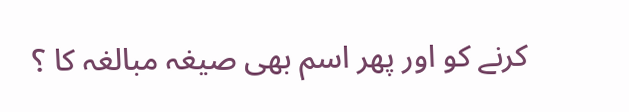کرنے کو اور پھر اسم بھی صیغہ مبالغہ کا ؟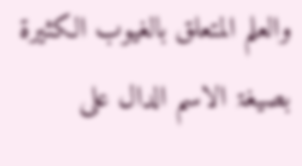والعلم المتعلق بالغیوب الکثیرۃ بصیغۃ الاسم الدال علی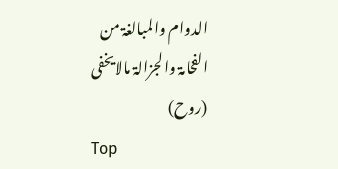الدوام والمبالغۃ من الفخامۃ والجزالۃ مالایخفی (روح)
Top